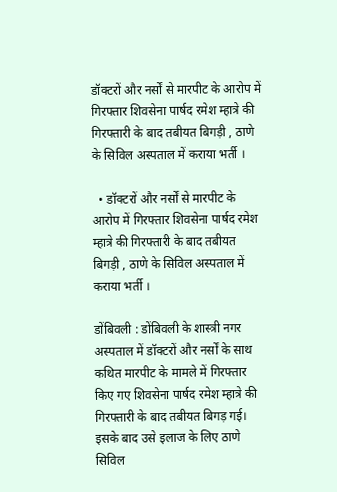डॉक्टरों और नर्सों से मारपीट के आरोप में गिरफ्तार शिवसेना पार्षद रमेश म्हात्रे की गिरफ्तारी के बाद तबीयत बिगड़ी , ठाणे के सिविल अस्पताल में कराया भर्ती ।

  • डॉक्टरों और नर्सों से मारपीट के आरोप में गिरफ्तार शिवसेना पार्षद रमेश म्हात्रे की गिरफ्तारी के बाद तबीयत बिगड़ी , ठाणे के सिविल अस्पताल में कराया भर्ती ।

डोंबिवली : डोंबिवली के शास्त्री नगर अस्पताल में डॉक्टरों और नर्सों के साथ कथित मारपीट के मामले में गिरफ्तार किए गए शिवसेना पार्षद रमेश म्हात्रे की गिरफ्तारी के बाद तबीयत बिगड़ गई। इसके बाद उसे इलाज के लिए ठाणे सिविल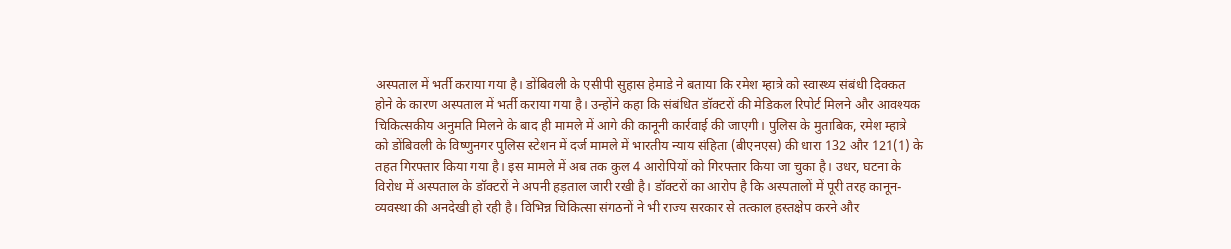अस्पताल में भर्ती कराया गया है। डोंबिवली के एसीपी सुहास हेमाडे ने बताया कि रमेश म्हात्रे को स्वास्थ्य संबंधी दिक्कत होने के कारण अस्पताल में भर्ती कराया गया है। उन्होंने कहा कि संबंधित डॉक्टरों की मेडिकल रिपोर्ट मिलने और आवश्यक चिकित्सकीय अनुमति मिलने के बाद ही मामले में आगे की कानूनी कार्रवाई की जाएगी। पुलिस के मुताबिक, रमेश म्हात्रे को डोंबिवली के विष्णुनगर पुलिस स्टेशन में दर्ज मामले में भारतीय न्याय संहिता (बीएनएस) की धारा 132 और 121(1) के तहत गिरफ्तार किया गया है। इस मामले में अब तक कुल 4 आरोपियों को गिरफ्तार किया जा चुका है। उधर, घटना के विरोध में अस्पताल के डॉक्टरों ने अपनी हड़ताल जारी रखी है। डॉक्टरों का आरोप है कि अस्पतालों में पूरी तरह कानून-व्यवस्था की अनदेखी हो रही है। विभिन्न चिकित्सा संगठनों ने भी राज्य सरकार से तत्काल हस्तक्षेप करने और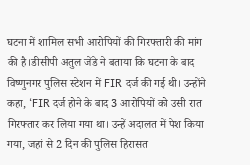घटना में शामिल सभी आरोपियों की गिरफ्तारी की मांग की है।डीसीपी अतुल जेंडे ने बताया कि घटना के बाद विष्णुनगर पुलिस स्टेशन में FIR दर्ज की गई थी। उन्होंने कहा, ‘FIR दर्ज होने के बाद 3 आरोपियों को उसी रात गिरफ्तार कर लिया गया था। उन्हें अदालत में पेश किया गया, जहां से 2 दिन की पुलिस हिरासत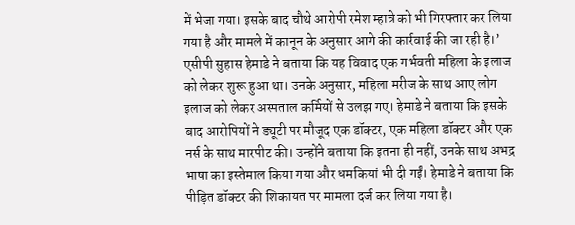में भेजा गया। इसके बाद चौथे आरोपी रमेश म्हात्रे को भी गिरफ्तार कर लिया गया है और मामले में कानून के अनुसार आगे की कार्रवाई की जा रही है।’ एसीपी सुहास हेमाडे ने बताया कि यह विवाद एक गर्भवती महिला के इलाज को लेकर शुरू हुआ था। उनके अनुसार, महिला मरीज के साथ आए लोग इलाज को लेकर अस्पताल कर्मियों से उलझ गए। हेमाडे ने बताया कि इसके बाद आरोपियों ने ड्यूटी पर मौजूद एक डॉक्टर, एक महिला डॉक्टर और एक नर्स के साथ मारपीट की। उन्होंने बताया कि इतना ही नहीं, उनके साथ अभद्र भाषा का इस्तेमाल किया गया और धमकियां भी दी गईं। हेमाडे ने बताया कि पीड़ित डॉक्टर की शिकायत पर मामला दर्ज कर लिया गया है।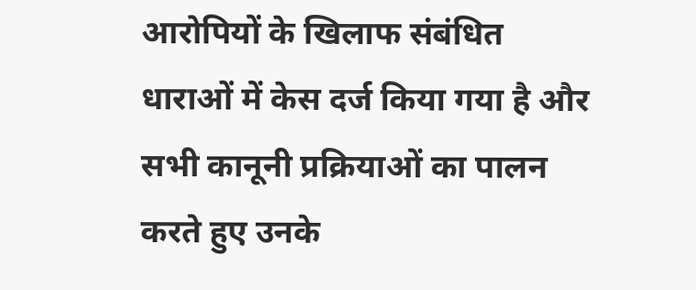आरोपियों के खिलाफ संबंधित धाराओं में केस दर्ज किया गया है और सभी कानूनी प्रक्रियाओं का पालन करते हुए उनके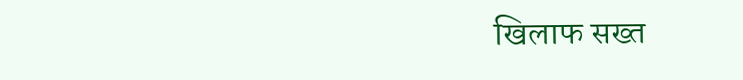खिलाफ सख्त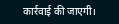कार्रवाई की जाएगी।